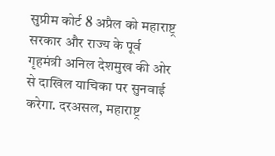सुप्रीम कोर्ट 8 अप्रैल को महाराष्ट्र सरकार और राज्य के पूर्व गृहमंत्री अनिल देशमुख की ओर से दाखिल याचिका पर सुनवाई करेगा. दरअसल, महाराष्ट्र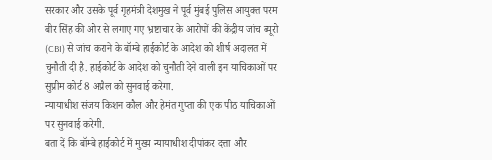सरकार और उसके पूर्व गृहमंत्री देशमुख ने पूर्व मुंबई पुलिस आयुक्त परम बीर सिंह की ओर से लगाए गए भ्रष्टाचार के आरोपों की केंद्रीय जांच ब्यूरो (CBI) से जांच कराने के बॉम्बे हाईकोर्ट के आदेश को शीर्ष अदालत में चुनौती दी है. हाईकोर्ट के आदेश को चुनौती देने वाली इन याचिकाओं पर सुप्रीम कोर्ट 8 अप्रैल को सुनवाई करेगा.
न्यायाधीश संजय किशन कौल और हेमंत गुप्ता की एक पीठ याचिकाओं पर सुनवाई करेगी.
बता दें कि बॉम्बे हाईकोर्ट में मुख्य न्यायाधीश दीपांकर दत्ता और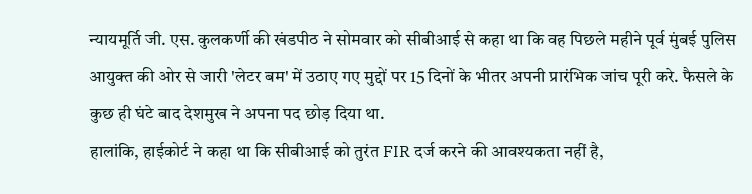न्यायमूर्ति जी. एस. कुलकर्णी की खंडपीठ ने सोमवार को सीबीआई से कहा था कि वह पिछले महीने पूर्व मुंबई पुलिस आयुक्त की ओर से जारी 'लेटर बम' में उठाए गए मुद्दों पर 15 दिनों के भीतर अपनी प्रारंभिक जांच पूरी करे. फैसले के कुछ ही घंटे बाद देशमुख ने अपना पद छोड़ दिया था.
हालांकि, हाईकोर्ट ने कहा था कि सीबीआई को तुरंत FIR दर्ज करने की आवश्यकता नहीं है,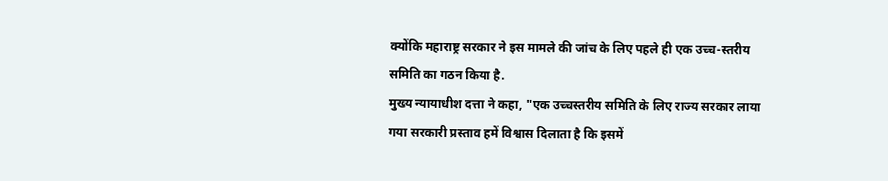क्योंकि महाराष्ट्र सरकार ने इस मामले की जांच के लिए पहले ही एक उच्च-स्तरीय समिति का गठन किया है.
मुख्य न्यायाधीश दत्ता ने कहा, "एक उच्चस्तरीय समिति के लिए राज्य सरकार लाया गया सरकारी प्रस्ताव हमें विश्वास दिलाता है कि इसमें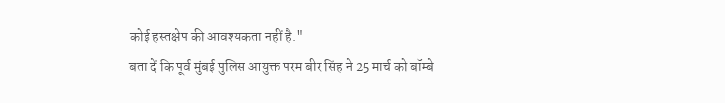कोई हस्तक्षेप की आवश्यकता नहीं है."
बता दें कि पूर्व मुंबई पुलिस आयुक्त परम बीर सिंह ने 25 मार्च को बॉम्बे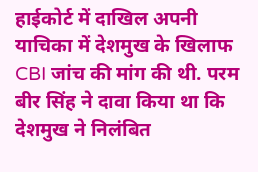हाईकोर्ट में दाखिल अपनी याचिका में देशमुख के खिलाफ CBI जांच की मांग की थी. परम बीर सिंह ने दावा किया था कि देशमुख ने निलंबित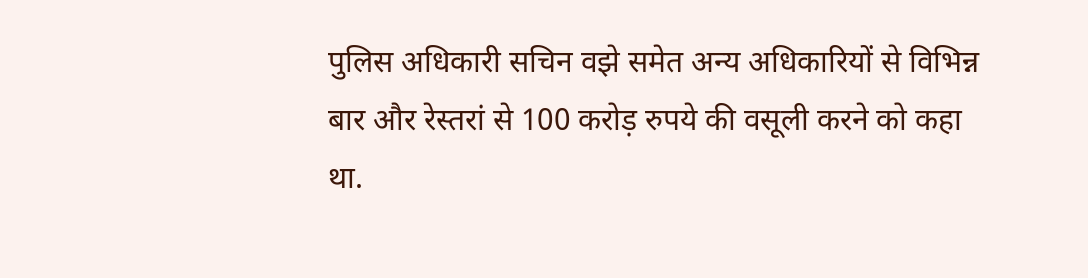पुलिस अधिकारी सचिन वझे समेत अन्य अधिकारियों से विभिन्न बार और रेस्तरां से 100 करोड़ रुपये की वसूली करने को कहा था.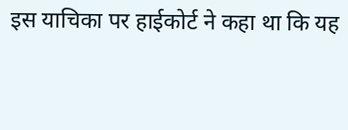इस याचिका पर हाईकोर्ट ने कहा था कि यह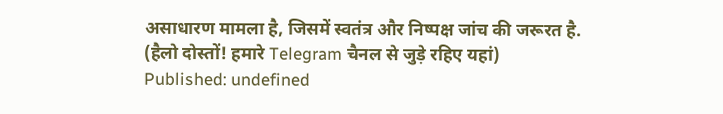असाधारण मामला है, जिसमें स्वतंत्र और निष्पक्ष जांच की जरूरत है.
(हैलो दोस्तों! हमारे Telegram चैनल से जुड़े रहिए यहां)
Published: undefined